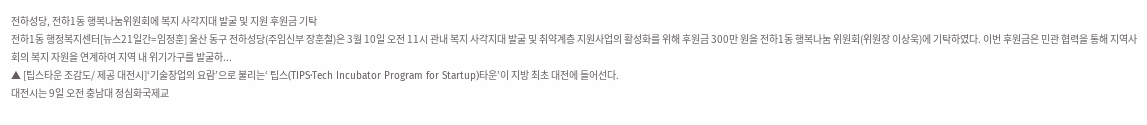전하성당, 전하1동 행복나눔위원회에 복지 사각지대 발굴 및 지원 후원금 기탁
전하1동 행정복지센터[뉴스21일간=임정훈] 울산 동구 전하성당(주임신부 장훈철)은 3월 10일 오전 11시 관내 복지 사각지대 발굴 및 취약계층 지원사업의 활성화를 위해 후원금 300만 원을 전하1동 행복나눔 위원회(위원장 이상욱)에 기탁하였다. 이번 후원금은 민관 협력을 통해 지역사회의 복지 자원을 연계하여 지역 내 위기가구를 발굴하...
▲ [팁스타운 조감도/ 제공 대전시]‘기술창업의 요람’으로 불리는‘ 팁스(TIPS·Tech Incubator Program for Startup)타운’이 지방 최초 대전에 들어선다.
대전시는 9일 오전 충남대 정심화국제교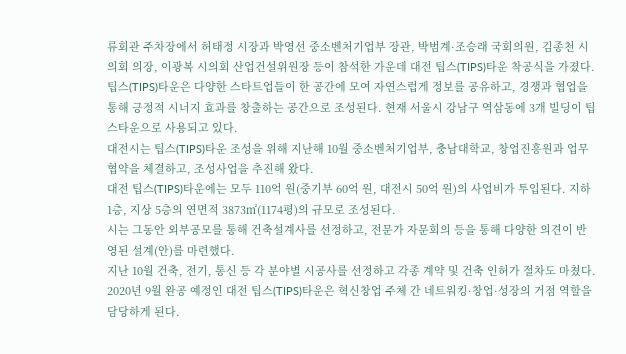류회관 주차장에서 허태정 시장과 박영선 중소벤처기업부 장관, 박범계·조승래 국회의원, 김종천 시의회 의장, 이광복 시의회 산업건설위원장 등이 참석한 가운데 대전 팁스(TIPS)타운 착공식을 가졌다.
팁스(TIPS)타운은 다양한 스타트업들이 한 공간에 모여 자연스럽게 정보를 공유하고, 경쟁과 협업을 통해 긍정적 시너지 효과를 창출하는 공간으로 조성된다. 현재 서울시 강남구 역삼동에 3개 빌딩이 팁스타운으로 사용되고 있다.
대전시는 팁스(TIPS)타운 조성을 위해 지난해 10월 중소벤처기업부, 충남대학교, 창업진흥원과 업무협약을 체결하고, 조성사업을 추진해 왔다.
대전 팁스(TIPS)타운에는 모두 110억 원(중기부 60억 원, 대전시 50억 원)의 사업비가 투입된다. 지하 1층, 지상 5층의 연면적 3873㎡(1174평)의 규모로 조성된다.
시는 그동안 외부공모를 통해 건축설계사를 선정하고, 전문가 자문회의 등을 통해 다양한 의견이 반영된 설계(안)를 마련했다.
지난 10월 건축, 전기, 통신 등 각 분야별 시공사를 선정하고 각종 계약 및 건축 인허가 절차도 마쳤다.
2020년 9월 완공 예정인 대전 팁스(TIPS)타운은 혁신창업 주체 간 네트워킹·창업·성장의 거점 역할을 담당하게 된다.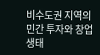비수도권 지역의 민간 투자와 창업 생태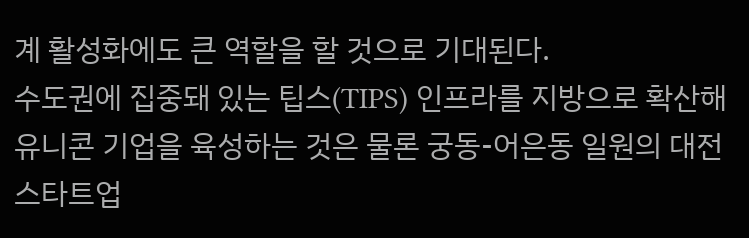계 활성화에도 큰 역할을 할 것으로 기대된다.
수도권에 집중돼 있는 팁스(TIPS) 인프라를 지방으로 확산해 유니콘 기업을 육성하는 것은 물론 궁동-어은동 일원의 대전 스타트업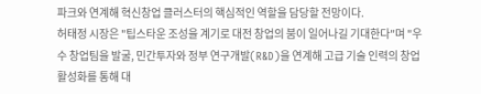파크와 연계해 혁신창업 클러스터의 핵심적인 역할을 담당할 전망이다.
허태정 시장은 "팁스타운 조성을 계기로 대전 창업의 붐이 일어나길 기대한다"며 "우수 창업팀을 발굴, 민간투자와 정부 연구개발(R&D)을 연계해 고급 기술 인력의 창업 활성화를 통해 대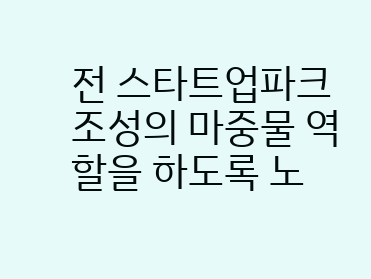전 스타트업파크 조성의 마중물 역할을 하도록 노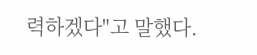력하겠다"고 말했다.